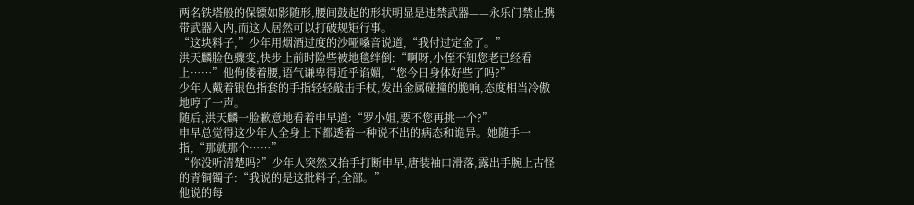两名铁塔般的保镖如影随形,腰间鼓起的形状明显是违禁武器——永乐门禁止携带武器入内,而这人居然可以打破规矩行事。
“这块料子,”少年用烟酒过度的沙哑嗓音说道,“我付过定金了。”
洪天麟脸色骤变,快步上前时险些被地毯绊倒:“啊呀,小侄不知您老已经看上……”他佝偻着腰,语气谦卑得近乎谄媚,“您今日身体好些了吗?”
少年人戴着银色指套的手指轻轻敲击手杖,发出金属碰撞的脆响,态度相当冷傲地哼了一声。
随后,洪天麟一脸歉意地看着申早道:“罗小姐,要不您再挑一个?”
申早总觉得这少年人全身上下都透着一种说不出的病态和诡异。她随手一指,“那就那个……”
“你没听清楚吗?”少年人突然又抬手打断申早,唐装袖口滑落,露出手腕上古怪的青铜镯子:“我说的是这批料子,全部。”
他说的每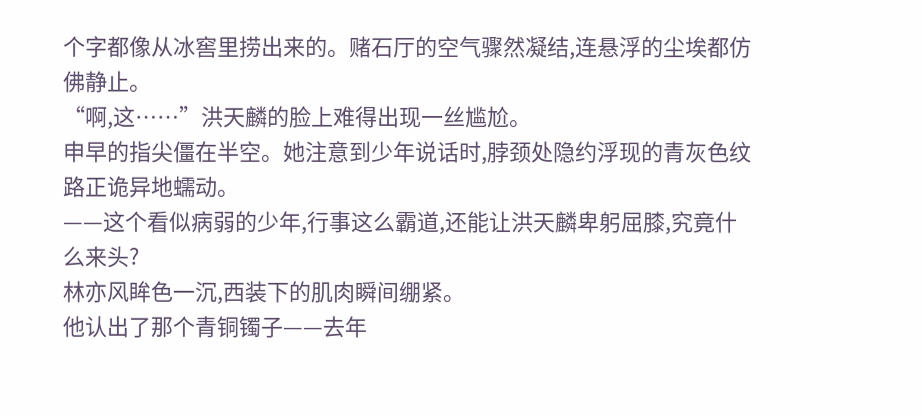个字都像从冰窖里捞出来的。赌石厅的空气骤然凝结,连悬浮的尘埃都仿佛静止。
“啊,这……”洪天麟的脸上难得出现一丝尴尬。
申早的指尖僵在半空。她注意到少年说话时,脖颈处隐约浮现的青灰色纹路正诡异地蠕动。
——这个看似病弱的少年,行事这么霸道,还能让洪天麟卑躬屈膝,究竟什么来头?
林亦风眸色一沉,西装下的肌肉瞬间绷紧。
他认出了那个青铜镯子——去年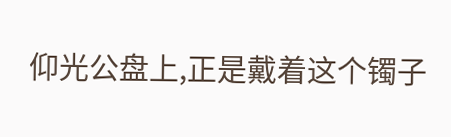仰光公盘上,正是戴着这个镯子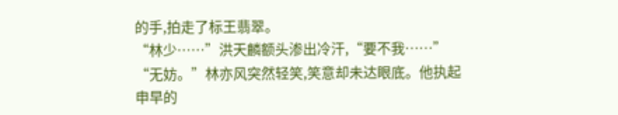的手,拍走了标王翡翠。
“林少……”洪天麟额头渗出冷汗,“要不我……”
“无妨。”林亦风突然轻笑,笑意却未达眼底。他执起申早的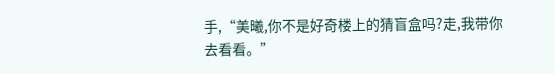手,“美曦,你不是好奇楼上的猜盲盒吗?走,我带你去看看。”